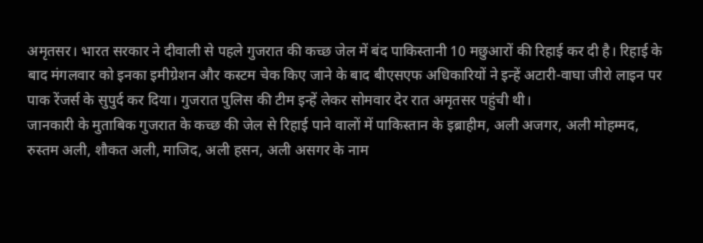अमृतसर। भारत सरकार ने दीवाली से पहले गुजरात की कच्छ जेल में बंद पाकिस्तानी 10 मछुआरों की रिहाई कर दी है। रिहाई के बाद मंगलवार को इनका इमीग्रेशन और कस्टम चेक किए जाने के बाद बीएसएफ अधिकारियों ने इन्हें अटारी-वाघा जीरो लाइन पर पाक रेंजर्स के सुपुर्द कर दिया। गुजरात पुलिस की टीम इन्हें लेकर सोमवार देर रात अमृतसर पहुंची थी।
जानकारी के मुताबिक गुजरात के कच्छ की जेल से रिहाई पाने वालों में पाकिस्तान के इब्राहीम, अली अजगर, अली मोहम्मद, रुस्तम अली, शौकत अली, माजिद, अली हसन, अली असगर के नाम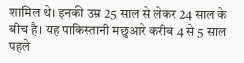शामिल थे। इनकी उम्र 25 साल से लेकर 24 साल के बीच है। यह पाकिस्तानी मछुआरे करीब 4 से 5 साल पहले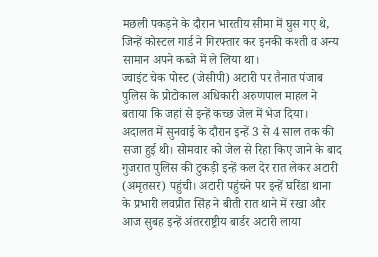मछली पकड़ने के दौरान भारतीय सीमा में घुस गए थे, जिन्हें कोस्टल गार्ड ने गिरफ्तार कर इनकी कश्ती व अन्य सामान अपने कब्जे में ले लिया था।
ज्वाइंट चेक पोस्ट (जेसीपी) अटारी पर तैनात पंजाब पुलिस के प्रोटोकाल अधिकारी अरुणपाल माहल ने बताया कि जहां से इन्हें कच्छ जेल में भेज दिया। अदालत में सुनवाई के दौरान इन्हें 3 से 4 साल तक की सजा हुई थी। सोमवार को जेल से रिहा किए जाने के बाद गुजरात पुलिस की टुकड़ी इन्हें कल देर रात लेकर अटारी (अमृतसर) पहुंची। अटारी पहुंचने पर इन्हें घरिंडा थाना के प्रभारी लवप्रीत सिंह ने बीती रात थाने में रखा और आज सुबह इन्हें अंतरराष्ट्रीय बार्डर अटारी लाया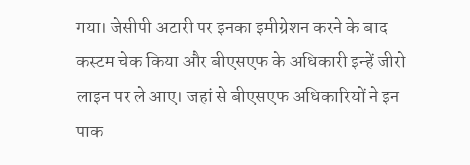गया। जेसीपी अटारी पर इनका इमीग्रेशन करने के बाद कस्टम चेक किया और बीएसएफ के अधिकारी इन्हें जीरो लाइन पर ले आए। जहां से बीएसएफ अधिकारियों ने इन पाक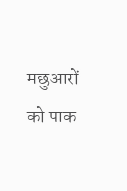मछुआरों को पाक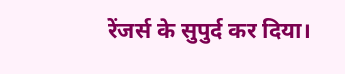रेंजर्स के सुपुर्द कर दिया।